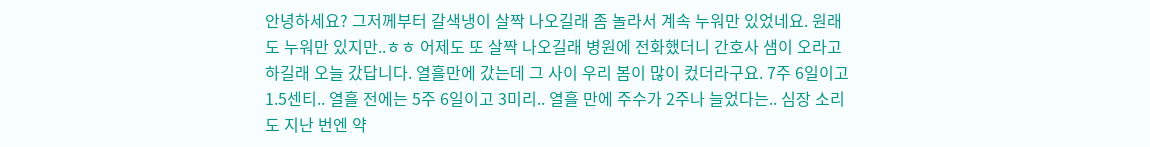안녕하세요? 그저께부터 갈색냉이 살짝 나오길래 좀 놀라서 계속 누워만 있었네요. 원래도 누워만 있지만..ㅎㅎ 어제도 또 살짝 나오길래 병원에 전화했더니 간호사 샘이 오라고 하길래 오늘 갔답니다. 열흘만에 갔는데 그 사이 우리 봄이 많이 컸더라구요. 7주 6일이고 1.5센티.. 열흘 전에는 5주 6일이고 3미리.. 열흘 만에 주수가 2주나 늘었다는.. 심장 소리도 지난 번엔 약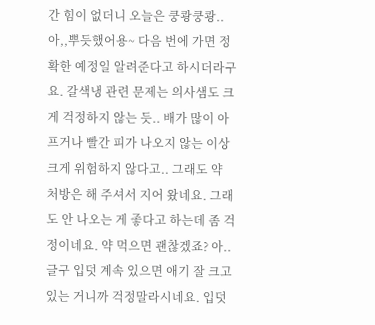간 힘이 없더니 오늘은 쿵쾅쿵쾅.. 아,,뿌듯했어용~ 다음 번에 가면 정확한 예정일 알려준다고 하시더라구요. 갈색냉 관련 문제는 의사샘도 크게 걱정하지 않는 듯.. 배가 많이 아프거나 빨간 피가 나오지 않는 이상 크게 위험하지 않다고.. 그래도 약 처방은 해 주셔서 지어 왔네요. 그래도 안 나오는 게 좋다고 하는데 좀 걱정이네요. 약 먹으면 괜찮겠죠? 아..글구 입덧 계속 있으면 애기 잘 크고 있는 거니까 걱정말라시네요. 입덧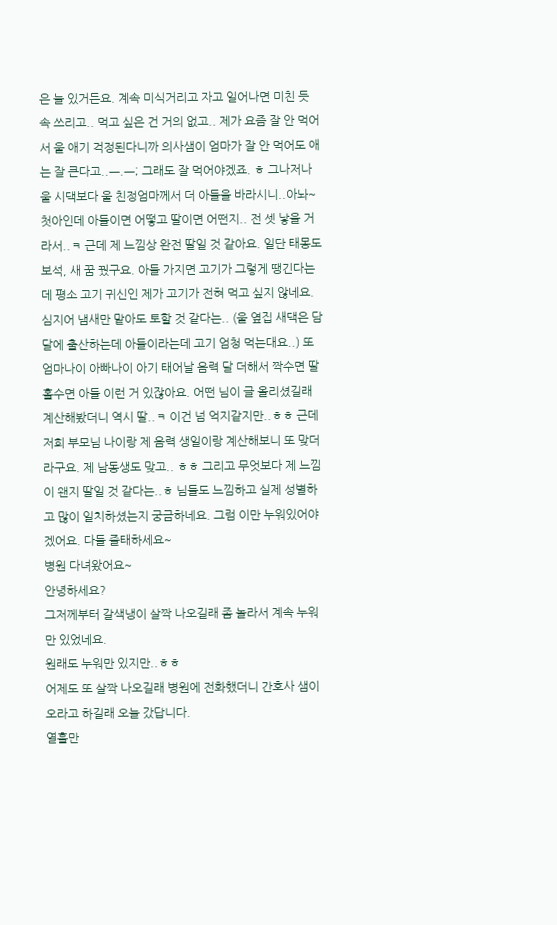은 늘 있거든요. 계속 미식거리고 자고 일어나면 미친 듯 속 쓰리고.. 먹고 싶은 건 거의 없고.. 제가 요즘 잘 안 먹어서 울 애기 걱정된다니까 의사샘이 엄마가 잘 안 먹어도 애는 잘 큰다고..ㅡ.ㅡ; 그래도 잘 먹어야겠죠. ㅎ 그나저나 울 시댁보다 울 친정엄마께서 더 아들을 바라시니..아놔~ 첫아인데 아들이면 어떻고 딸이면 어떤지.. 전 셋 낳을 거라서..ㅋ 근데 제 느낌상 완전 딸일 것 같아요. 일단 태몽도 보석, 새 꿈 꿨구요. 아들 가지면 고기가 그렇게 땡긴다는데 평소 고기 귀신인 제가 고기가 전혀 먹고 싶지 않네요. 심지어 냄새만 맡아도 토할 것 같다는.. (울 옆집 새댁은 담달에 출산하는데 아들이라는데 고기 엄청 먹는대요..) 또 엄마나이 아빠나이 아기 태어날 음력 달 더해서 짝수면 딸 홀수면 아들 이런 거 있잖아요. 어떤 님이 글 올리셨길래 계산해봤더니 역시 딸..ㅋ 이건 넘 억지같지만..ㅎㅎ 근데 저희 부모님 나이랑 제 음력 생일이랑 계산해보니 또 맞더라구요. 제 남동생도 맞고.. ㅎㅎ 그리고 무엇보다 제 느낌이 왠지 딸일 것 같다는..ㅎ 님들도 느낌하고 실제 성별하고 많이 일치하셨는지 궁금하네요. 그럼 이만 누워있어야겠어요. 다들 즐태하세요~
병원 다녀왔어요~
안녕하세요?
그저께부터 갈색냉이 살짝 나오길래 좀 놀라서 계속 누워만 있었네요.
원래도 누워만 있지만..ㅎㅎ
어제도 또 살짝 나오길래 병원에 전화했더니 간호사 샘이 오라고 하길래 오늘 갔답니다.
열흘만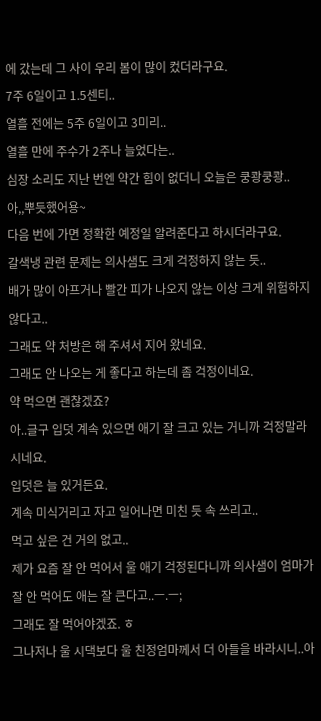에 갔는데 그 사이 우리 봄이 많이 컸더라구요.
7주 6일이고 1.5센티..
열흘 전에는 5주 6일이고 3미리..
열흘 만에 주수가 2주나 늘었다는..
심장 소리도 지난 번엔 약간 힘이 없더니 오늘은 쿵쾅쿵쾅..
아,,뿌듯했어용~
다음 번에 가면 정확한 예정일 알려준다고 하시더라구요.
갈색냉 관련 문제는 의사샘도 크게 걱정하지 않는 듯..
배가 많이 아프거나 빨간 피가 나오지 않는 이상 크게 위험하지 않다고..
그래도 약 처방은 해 주셔서 지어 왔네요.
그래도 안 나오는 게 좋다고 하는데 좀 걱정이네요.
약 먹으면 괜찮겠죠?
아..글구 입덧 계속 있으면 애기 잘 크고 있는 거니까 걱정말라시네요.
입덧은 늘 있거든요.
계속 미식거리고 자고 일어나면 미친 듯 속 쓰리고..
먹고 싶은 건 거의 없고..
제가 요즘 잘 안 먹어서 울 애기 걱정된다니까 의사샘이 엄마가 잘 안 먹어도 애는 잘 큰다고..ㅡ.ㅡ;
그래도 잘 먹어야겠죠. ㅎ
그나저나 울 시댁보다 울 친정엄마께서 더 아들을 바라시니..아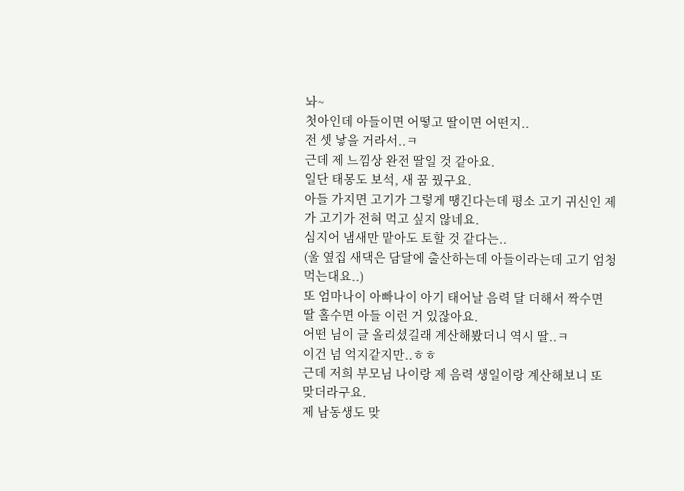놔~
첫아인데 아들이면 어떻고 딸이면 어떤지..
전 셋 낳을 거라서..ㅋ
근데 제 느낌상 완전 딸일 것 같아요.
일단 태몽도 보석, 새 꿈 꿨구요.
아들 가지면 고기가 그렇게 땡긴다는데 평소 고기 귀신인 제가 고기가 전혀 먹고 싶지 않네요.
심지어 냄새만 맡아도 토할 것 같다는..
(울 옆집 새댁은 담달에 출산하는데 아들이라는데 고기 엄청 먹는대요..)
또 엄마나이 아빠나이 아기 태어날 음력 달 더해서 짝수면 딸 홀수면 아들 이런 거 있잖아요.
어떤 님이 글 올리셨길래 계산해봤더니 역시 딸..ㅋ
이건 넘 억지같지만..ㅎㅎ
근데 저희 부모님 나이랑 제 음력 생일이랑 계산해보니 또 맞더라구요.
제 남동생도 맞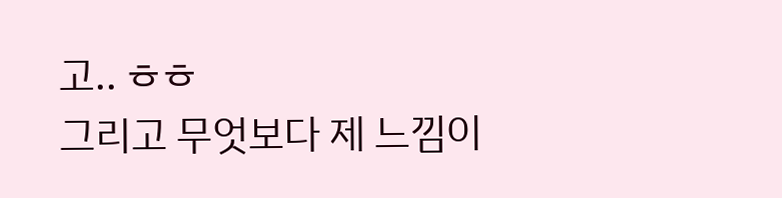고.. ㅎㅎ
그리고 무엇보다 제 느낌이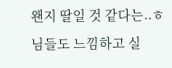왠지 딸일 것 같다는..ㅎ
님들도 느낌하고 실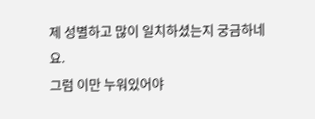제 성별하고 많이 일치하셨는지 궁금하네요.
그럼 이만 누워있어야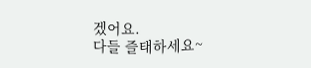겠어요.
다들 즐태하세요~